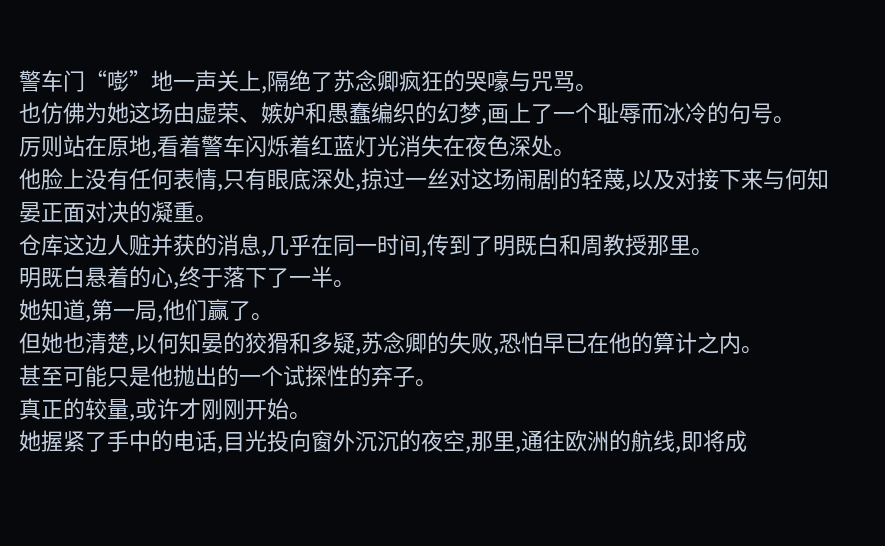警车门“嘭”地一声关上,隔绝了苏念卿疯狂的哭嚎与咒骂。
也仿佛为她这场由虚荣、嫉妒和愚蠢编织的幻梦,画上了一个耻辱而冰冷的句号。
厉则站在原地,看着警车闪烁着红蓝灯光消失在夜色深处。
他脸上没有任何表情,只有眼底深处,掠过一丝对这场闹剧的轻蔑,以及对接下来与何知晏正面对决的凝重。
仓库这边人赃并获的消息,几乎在同一时间,传到了明既白和周教授那里。
明既白悬着的心,终于落下了一半。
她知道,第一局,他们赢了。
但她也清楚,以何知晏的狡猾和多疑,苏念卿的失败,恐怕早已在他的算计之内。
甚至可能只是他抛出的一个试探性的弃子。
真正的较量,或许才刚刚开始。
她握紧了手中的电话,目光投向窗外沉沉的夜空,那里,通往欧洲的航线,即将成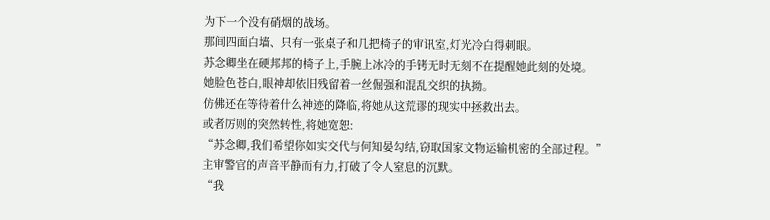为下一个没有硝烟的战场。
那间四面白墙、只有一张桌子和几把椅子的审讯室,灯光冷白得刺眼。
苏念卿坐在硬邦邦的椅子上,手腕上冰冷的手铐无时无刻不在提醒她此刻的处境。
她脸色苍白,眼神却依旧残留着一丝倔强和混乱交织的执拗。
仿佛还在等待着什么神迹的降临,将她从这荒谬的现实中拯救出去。
或者厉则的突然转性,将她宽恕:
“苏念卿,我们希望你如实交代与何知晏勾结,窃取国家文物运输机密的全部过程。”
主审警官的声音平静而有力,打破了令人窒息的沉默。
“我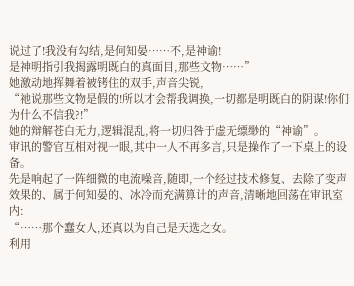说过了!我没有勾结,是何知晏……不,是神谕!
是神明指引我揭露明既白的真面目,那些文物……”
她激动地挥舞着被铐住的双手,声音尖锐,
“祂说那些文物是假的!所以才会帮我调换,一切都是明既白的阴谋!你们为什么不信我?!”
她的辩解苍白无力,逻辑混乱,将一切归咎于虚无缥缈的“神谕”。
审讯的警官互相对视一眼,其中一人不再多言,只是操作了一下桌上的设备。
先是响起了一阵细微的电流噪音,随即,一个经过技术修复、去除了变声效果的、属于何知晏的、冰冷而充满算计的声音,清晰地回荡在审讯室内:
“……那个蠢女人,还真以为自己是天选之女。
利用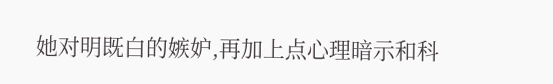她对明既白的嫉妒,再加上点心理暗示和科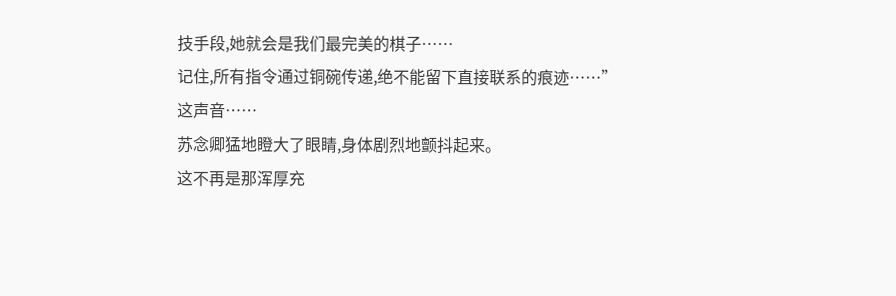技手段,她就会是我们最完美的棋子……
记住,所有指令通过铜碗传递,绝不能留下直接联系的痕迹……”
这声音……
苏念卿猛地瞪大了眼睛,身体剧烈地颤抖起来。
这不再是那浑厚充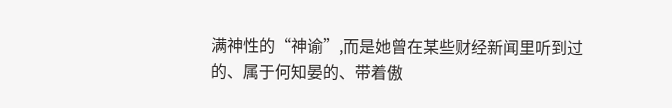满神性的“神谕”,而是她曾在某些财经新闻里听到过的、属于何知晏的、带着傲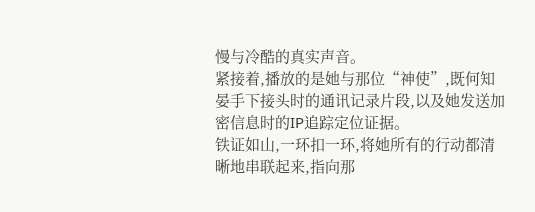慢与冷酷的真实声音。
紧接着,播放的是她与那位“神使”,既何知晏手下接头时的通讯记录片段,以及她发送加密信息时的IP追踪定位证据。
铁证如山,一环扣一环,将她所有的行动都清晰地串联起来,指向那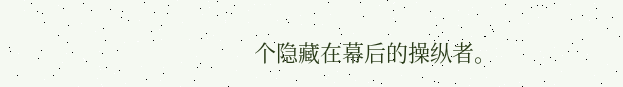个隐藏在幕后的操纵者。